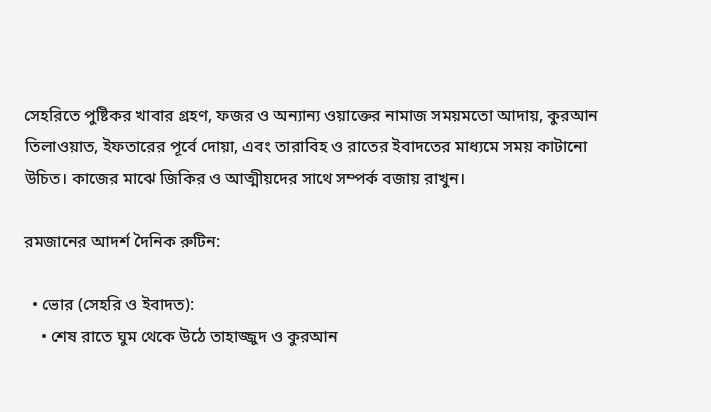সেহরিতে পুষ্টিকর খাবার গ্রহণ, ফজর ও অন্যান্য ওয়াক্তের নামাজ সময়মতো আদায়, কুরআন তিলাওয়াত, ইফতারের পূর্বে দোয়া, এবং তারাবিহ ও রাতের ইবাদতের মাধ্যমে সময় কাটানো উচিত। কাজের মাঝে জিকির ও আত্মীয়দের সাথে সম্পর্ক বজায় রাখুন।

রমজানের আদর্শ দৈনিক রুটিন:

  • ভোর (সেহরি ও ইবাদত):
    • শেষ রাতে ঘুম থেকে উঠে তাহাজ্জুদ ও কুরআন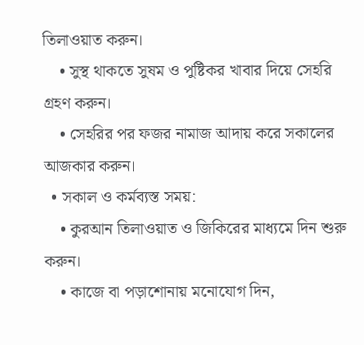তিলাওয়াত করুন।
    • সুস্থ থাকতে সুষম ও পুষ্টিকর খাবার দিয়ে সেহরি গ্রহণ করুন।
    • সেহরির পর ফজর নামাজ আদায় করে সকালের আজকার করুন।
  • সকাল ও কর্মব্যস্ত সময়:
    • কুরআন তিলাওয়াত ও জিকিরের মাধ্যমে দিন শুরু করুন।
    • কাজে বা পড়াশোনায় মনোযোগ দিন,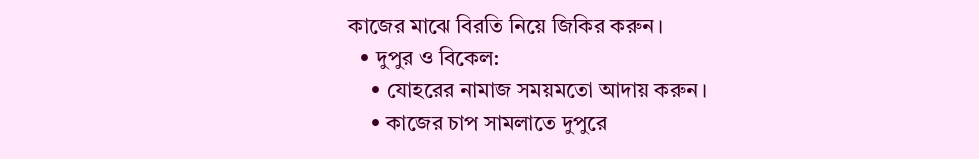কাজের মাঝে বিরতি নিয়ে জিকির করুন।
  • দুপুর ও বিকেল:
    • যোহরের নামাজ সময়মতো আদায় করুন।
    • কাজের চাপ সামলাতে দুপুরে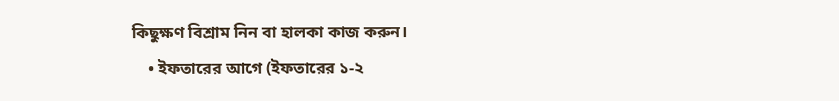কিছুক্ষণ বিশ্রাম নিন বা হালকা কাজ করুন।
    • ইফতারের আগে (ইফতারের ১-২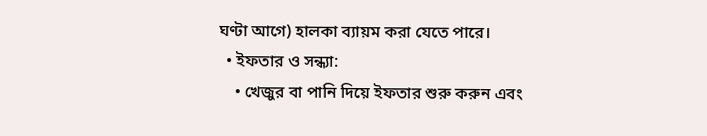ঘণ্টা আগে) হালকা ব্যায়ম করা যেতে পারে।
  • ইফতার ও সন্ধ্যা:
    • খেজুর বা পানি দিয়ে ইফতার শুরু করুন এবং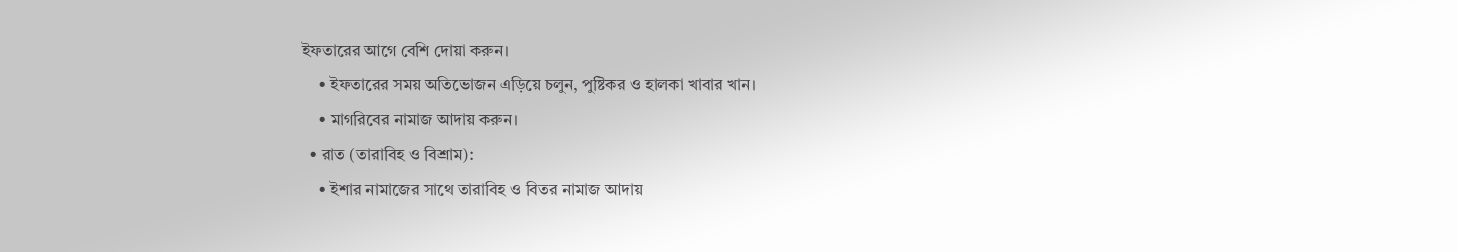ইফতারের আগে বেশি দোয়া করুন।
    • ইফতারের সময় অতিভোজন এড়িয়ে চলুন, পুষ্টিকর ও হালকা খাবার খান।
    • মাগরিবের নামাজ আদায় করুন।
  • রাত (তারাবিহ ও বিশ্রাম):
    • ইশার নামাজের সাথে তারাবিহ ও বিতর নামাজ আদায়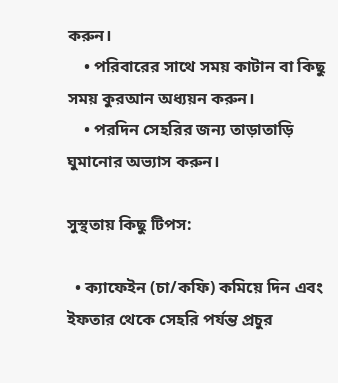করুন।
    • পরিবারের সাথে সময় কাটান বা কিছু সময় কুরআন অধ্যয়ন করুন।
    • পরদিন সেহরির জন্য তাড়াতাড়ি ঘুমানোর অভ্যাস করুন।

সুস্থতায় কিছু টিপস:

  • ক্যাফেইন (চা/কফি) কমিয়ে দিন এবং ইফতার থেকে সেহরি পর্যন্ত প্রচুর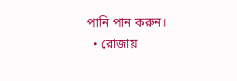পানি পান করুন।
  • রোজায়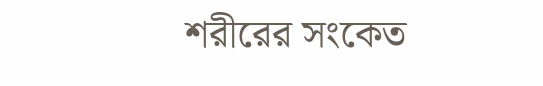শরীরের সংকেত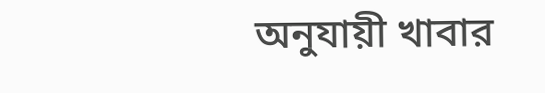অনুযায়ী খাবার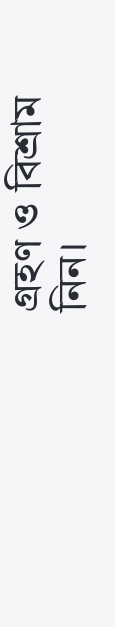গ্রহণ ও বিশ্রাম নিন।